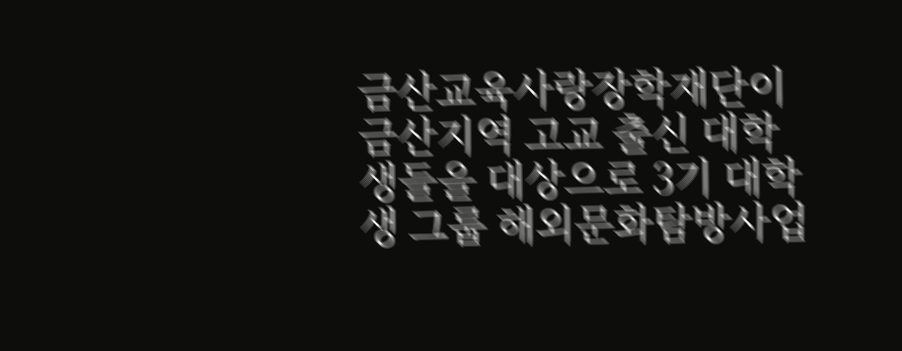금산교육사랑장학재단이 금산지역 고교 출신 대학생들을 대상으로 3기 대학생 그룹 해외문화탐방사업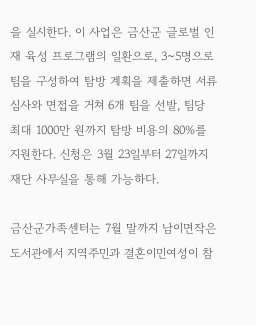을 실시한다. 이 사업은 금산군 글로벌 인재 육성 프로그램의 일환으로, 3~5명으로 팀을 구성하여 탐방 계획을 제출하면 서류 심사와 면접을 거쳐 6개 팀을 선발, 팀당 최대 1000만 원까지 탐방 비용의 80%를 지원한다. 신청은 3월 23일부터 27일까지 재단 사무실을 통해 가능하다.

금산군가족센터는 7월 말까지 남이면작은도서관에서 지역주민과 결혼이민여성이 참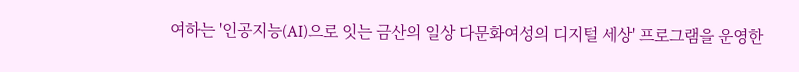여하는 '인공지능(AI)으로 잇는 금산의 일상 다문화여성의 디지털 세상' 프로그램을 운영한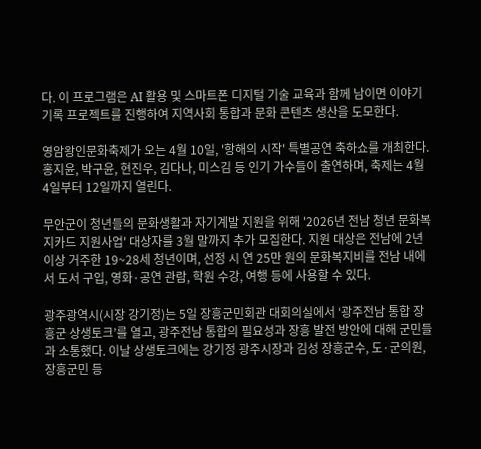다. 이 프로그램은 AI 활용 및 스마트폰 디지털 기술 교육과 함께 남이면 이야기 기록 프로젝트를 진행하여 지역사회 통합과 문화 콘텐츠 생산을 도모한다.

영암왕인문화축제가 오는 4월 10일, '항해의 시작' 특별공연 축하쇼를 개최한다. 홍지윤, 박구윤, 현진우, 김다나, 미스김 등 인기 가수들이 출연하며, 축제는 4월 4일부터 12일까지 열린다.

무안군이 청년들의 문화생활과 자기계발 지원을 위해 '2026년 전남 청년 문화복지카드 지원사업' 대상자를 3월 말까지 추가 모집한다. 지원 대상은 전남에 2년 이상 거주한 19~28세 청년이며, 선정 시 연 25만 원의 문화복지비를 전남 내에서 도서 구입, 영화·공연 관람, 학원 수강, 여행 등에 사용할 수 있다.

광주광역시(시장 강기정)는 5일 장흥군민회관 대회의실에서 ‘광주전남 통합 장흥군 상생토크’를 열고, 광주전남 통합의 필요성과 장흥 발전 방안에 대해 군민들과 소통했다. 이날 상생토크에는 강기정 광주시장과 김성 장흥군수, 도·군의원, 장흥군민 등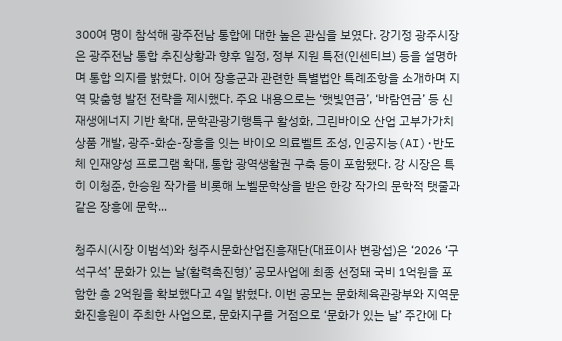300여 명이 참석해 광주전남 통합에 대한 높은 관심을 보였다. 강기정 광주시장은 광주전남 통합 추진상황과 향후 일정, 정부 지원 특전(인센티브) 등을 설명하며 통합 의지를 밝혔다. 이어 장흥군과 관련한 특별법안 특례조항을 소개하며 지역 맞춤형 발전 전략을 제시했다. 주요 내용으로는 ‘햇빛연금’, ‘바람연금’ 등 신재생에너지 기반 확대, 문학관광기행특구 활성화, 그린바이오 산업 고부가가치 상품 개발, 광주-화순-장흥을 잇는 바이오 의료벨트 조성, 인공지능(AI)·반도체 인재양성 프로그램 확대, 통합 광역생활권 구축 등이 포함됐다. 강 시장은 특히 이청준, 한승원 작가를 비롯해 노벨문학상을 받은 한강 작가의 문학적 탯줄과 같은 장흥에 문학...

청주시(시장 이범석)와 청주시문화산업진흥재단(대표이사 변광섭)은 ‘2026 ‘구석구석’ 문화가 있는 날(활력촉진형)’ 공모사업에 최종 선정돼 국비 1억원을 포함한 총 2억원을 확보했다고 4일 밝혔다. 이번 공모는 문화체육관광부와 지역문화진흥원이 주최한 사업으로, 문화지구를 거점으로 ‘문화가 있는 날’ 주간에 다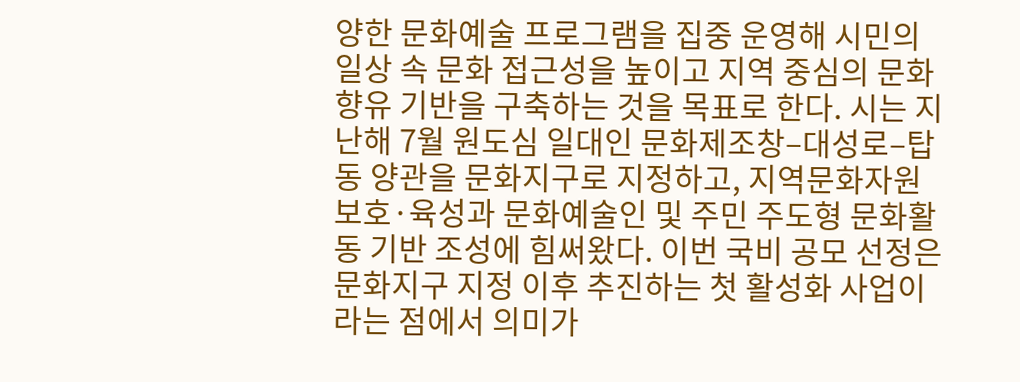양한 문화예술 프로그램을 집중 운영해 시민의 일상 속 문화 접근성을 높이고 지역 중심의 문화향유 기반을 구축하는 것을 목표로 한다. 시는 지난해 7월 원도심 일대인 문화제조창–대성로–탑동 양관을 문화지구로 지정하고, 지역문화자원 보호·육성과 문화예술인 및 주민 주도형 문화활동 기반 조성에 힘써왔다. 이번 국비 공모 선정은 문화지구 지정 이후 추진하는 첫 활성화 사업이라는 점에서 의미가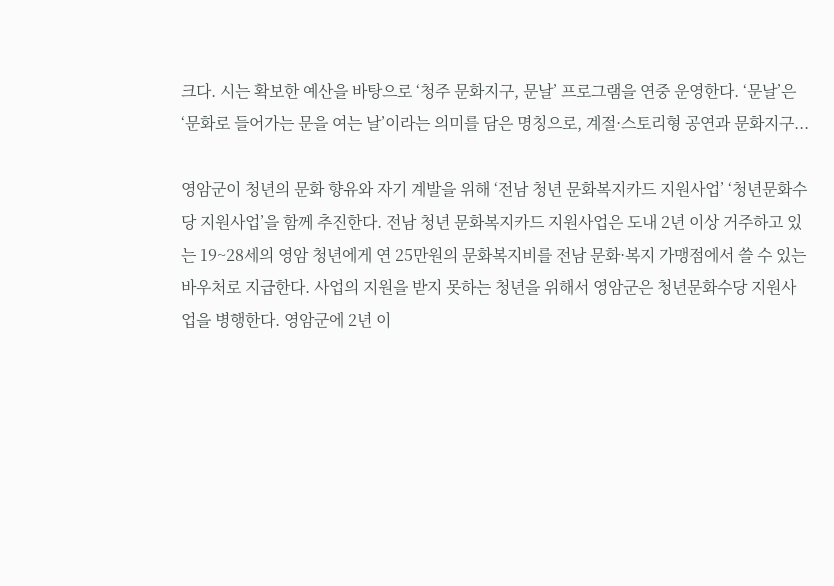크다. 시는 확보한 예산을 바탕으로 ‘청주 문화지구, 문날’ 프로그램을 연중 운영한다. ‘문날’은 ‘문화로 들어가는 문을 여는 날’이라는 의미를 담은 명칭으로, 계절·스토리형 공연과 문화지구...

영암군이 청년의 문화 향유와 자기 계발을 위해 ‘전남 청년 문화복지카드 지원사업’ ‘청년문화수당 지원사업’을 함께 추진한다. 전남 청년 문화복지카드 지원사업은 도내 2년 이상 거주하고 있는 19~28세의 영암 청년에게 연 25만원의 문화복지비를 전남 문화·복지 가맹점에서 쓸 수 있는 바우처로 지급한다. 사업의 지원을 받지 못하는 청년을 위해서 영암군은 청년문화수당 지원사업을 병행한다. 영암군에 2년 이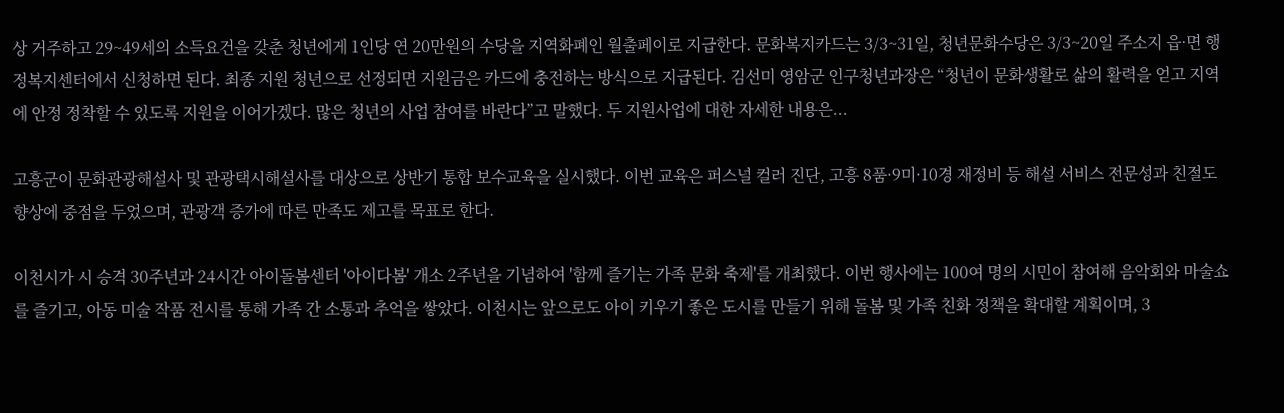상 거주하고 29~49세의 소득요건을 갖춘 청년에게 1인당 연 20만원의 수당을 지역화폐인 월출페이로 지급한다. 문화복지카드는 3/3~31일, 청년문화수당은 3/3~20일 주소지 읍·면 행정복지센터에서 신청하면 된다. 최종 지원 청년으로 선정되면 지원금은 카드에 충전하는 방식으로 지급된다. 김선미 영암군 인구청년과장은 “청년이 문화생활로 삶의 활력을 얻고 지역에 안정 정착할 수 있도록 지원을 이어가겠다. 많은 청년의 사업 참여를 바란다”고 말했다. 두 지원사업에 대한 자세한 내용은...

고흥군이 문화관광해설사 및 관광택시해설사를 대상으로 상반기 통합 보수교육을 실시했다. 이번 교육은 퍼스널 컬러 진단, 고흥 8품·9미·10경 재정비 등 해설 서비스 전문성과 친절도 향상에 중점을 두었으며, 관광객 증가에 따른 만족도 제고를 목표로 한다.

이천시가 시 승격 30주년과 24시간 아이돌봄센터 '아이다봄' 개소 2주년을 기념하여 '함께 즐기는 가족 문화 축제'를 개최했다. 이번 행사에는 100여 명의 시민이 참여해 음악회와 마술쇼를 즐기고, 아동 미술 작품 전시를 통해 가족 간 소통과 추억을 쌓았다. 이천시는 앞으로도 아이 키우기 좋은 도시를 만들기 위해 돌봄 및 가족 친화 정책을 확대할 계획이며, 3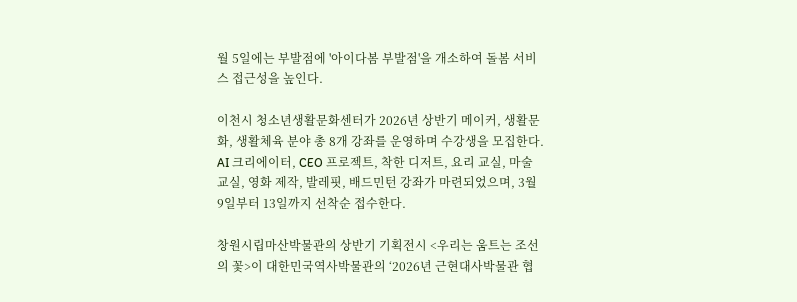월 5일에는 부발점에 '아이다봄 부발점'을 개소하여 돌봄 서비스 접근성을 높인다.

이천시 청소년생활문화센터가 2026년 상반기 메이커, 생활문화, 생활체육 분야 총 8개 강좌를 운영하며 수강생을 모집한다. AI 크리에이터, CEO 프로젝트, 착한 디저트, 요리 교실, 마술 교실, 영화 제작, 발레핏, 배드민턴 강좌가 마련되었으며, 3월 9일부터 13일까지 선착순 접수한다.

창원시립마산박물관의 상반기 기획전시 <우리는 움트는 조선의 꽃>이 대한민국역사박물관의 ‘2026년 근현대사박물관 협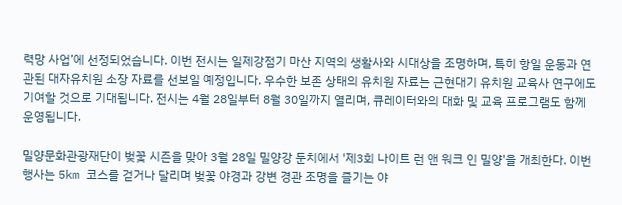력망 사업’에 선정되었습니다. 이번 전시는 일제강점기 마산 지역의 생활사와 시대상을 조명하며, 특히 항일 운동과 연관된 대자유치원 소장 자료를 선보일 예정입니다. 우수한 보존 상태의 유치원 자료는 근현대기 유치원 교육사 연구에도 기여할 것으로 기대됩니다. 전시는 4월 28일부터 8월 30일까지 열리며, 큐레이터와의 대화 및 교육 프로그램도 함께 운영됩니다.

밀양문화관광재단이 벚꽃 시즌을 맞아 3월 28일 밀양강 둔치에서 '제3회 나이트 런 앤 워크 인 밀양'을 개최한다. 이번 행사는 5km 코스를 걷거나 달리며 벚꽃 야경과 강변 경관 조명을 즐기는 야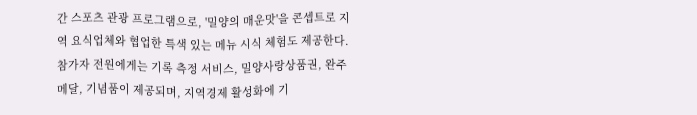간 스포츠 관광 프로그램으로, '밀양의 매운맛'을 콘셉트로 지역 요식업체와 협업한 특색 있는 메뉴 시식 체험도 제공한다. 참가자 전원에게는 기록 측정 서비스, 밀양사랑상품권, 완주 메달, 기념품이 제공되며, 지역경제 활성화에 기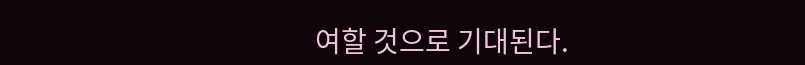여할 것으로 기대된다.